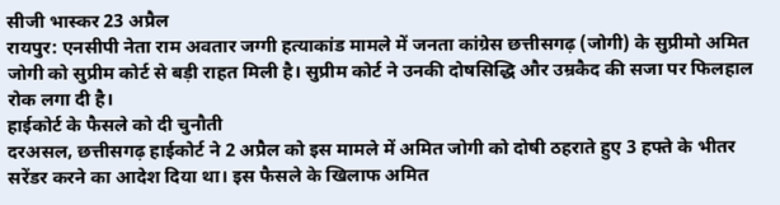सीजी भास्कर 23 अप्रैल
रायपुर: एनसीपी नेता राम अवतार जग्गी हत्याकांड मामले में जनता कांग्रेस छत्तीसगढ़ (जोगी) के सुप्रीमो अमित जोगी को सुप्रीम कोर्ट से बड़ी राहत मिली है। सुप्रीम कोर्ट ने उनकी दोषसिद्धि और उम्रकैद की सजा पर फिलहाल रोक लगा दी है।
हाईकोर्ट के फैसले को दी चुनौती
दरअसल, छत्तीसगढ़ हाईकोर्ट ने 2 अप्रैल को इस मामले में अमित जोगी को दोषी ठहराते हुए 3 हफ्ते के भीतर सरेंडर करने का आदेश दिया था। इस फैसले के खिलाफ अमित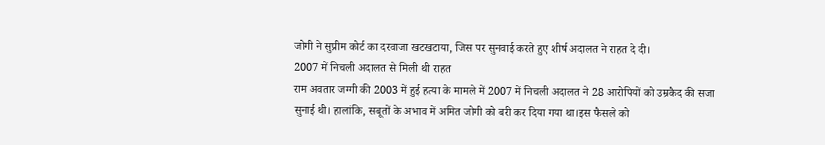जोगी ने सुप्रीम कोर्ट का दरवाजा खटखटाया, जिस पर सुनवाई करते हुए शीर्ष अदालत ने राहत दे दी।
2007 में निचली अदालत से मिली थी राहत
राम अवतार जग्गी की 2003 में हुई हत्या के मामले में 2007 में निचली अदालत ने 28 आरोपियों को उम्रकैद की सजा सुनाई थी। हालांकि, सबूतों के अभाव में अमित जोगी को बरी कर दिया गया था।इस फैसले को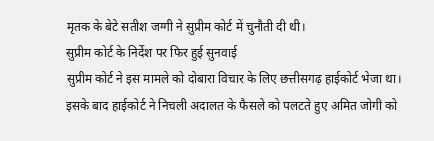मृतक के बेटे सतीश जग्गी ने सुप्रीम कोर्ट में चुनौती दी थी।
सुप्रीम कोर्ट के निर्देश पर फिर हुई सुनवाई
सुप्रीम कोर्ट ने इस मामले को दोबारा विचार के लिए छत्तीसगढ़ हाईकोर्ट भेजा था। इसके बाद हाईकोर्ट ने निचली अदालत के फैसले को पलटते हुए अमित जोगी को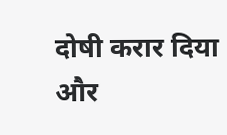दोषी करार दिया और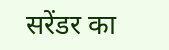सरेंडर का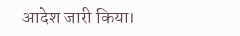आदेश जारी किया।